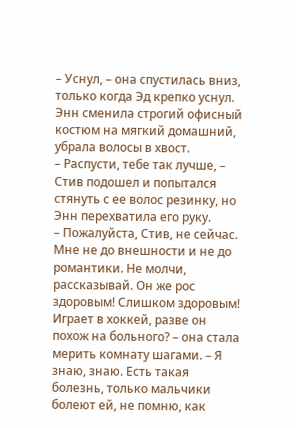– Уснул, – она спустилась вниз, только когда Эд крепко уснул. Энн сменила строгий офисный костюм на мягкий домашний, убрала волосы в хвост.
– Распусти, тебе так лучше, – Стив подошел и попытался стянуть с ее волос резинку, но Энн перехватила его руку.
– Пожалуйста, Стив, не сейчас. Мне не до внешности и не до романтики. Не молчи, рассказывай. Он же рос здоровым! Слишком здоровым! Играет в хоккей, разве он похож на больного? – она стала мерить комнату шагами. – Я знаю, знаю. Есть такая болезнь, только мальчики болеют ей, не помню, как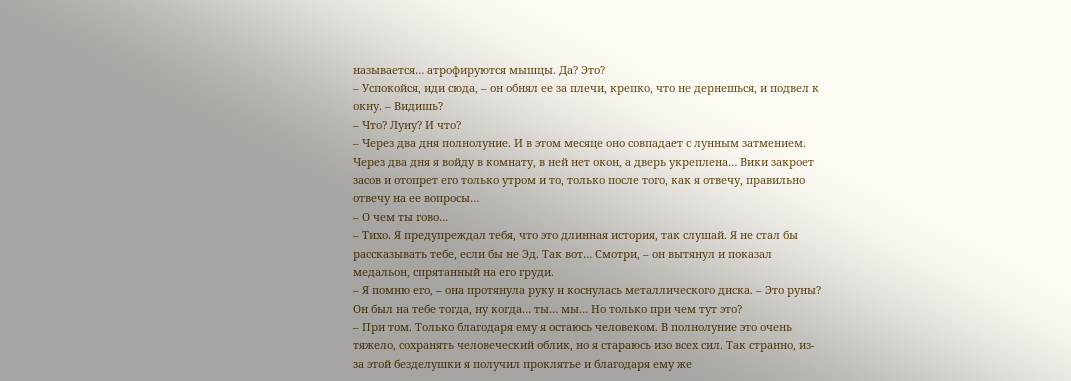называется… атрофируются мышцы. Да? Это?
– Успокойся, иди сюда, – он обнял ее за плечи, крепко, что не дернешься, и подвел к окну. – Видишь?
– Что? Луну? И что?
– Через два дня полнолуние. И в этом месяце оно совпадает с лунным затмением. Через два дня я войду в комнату, в ней нет окон, а дверь укреплена… Вики закроет засов и отопрет его только утром и то, только после того, как я отвечу, правильно отвечу на ее вопросы…
– О чем ты гово…
– Тихо. Я предупреждал тебя, что это длинная история, так слушай. Я не стал бы рассказывать тебе, если бы не Эд. Так вот… Смотри, – он вытянул и показал медальон, спрятанный на его груди.
– Я помню его, – она протянула руку и коснулась металлического диска. – Это руны? Он был на тебе тогда, ну когда… ты… мы… Но только при чем тут это?
– При том. Только благодаря ему я остаюсь человеком. В полнолуние это очень тяжело, сохранять человеческий облик, но я стараюсь изо всех сил. Так странно, из-за этой безделушки я получил проклятье и благодаря ему же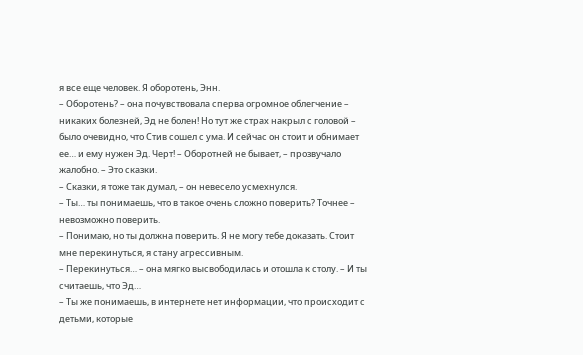я все еще человек. Я оборотень, Энн.
– Оборотень? – она почувствовала сперва огромное облегчение – никаких болезней, Эд не болен! Но тут же страх накрыл с головой – было очевидно, что Стив сошел с ума. И сейчас он стоит и обнимает ее… и ему нужен Эд. Черт! – Оборотней не бывает, – прозвучало жалобно. – Это сказки.
– Сказки, я тоже так думал, – он невесело усмехнулся.
– Ты… ты понимаешь, что в такое очень сложно поверить? Точнее – невозможно поверить.
– Понимаю, но ты должна поверить. Я не могу тебе доказать. Стоит мне перекинуться, я стану агрессивным.
– Перекинуться… – она мягко высвободилась и отошла к столу. – И ты считаешь, что Эд…
– Ты же понимаешь, в интернете нет информации, что происходит с детьми, которые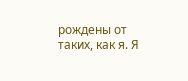рождены от таких, как я. Я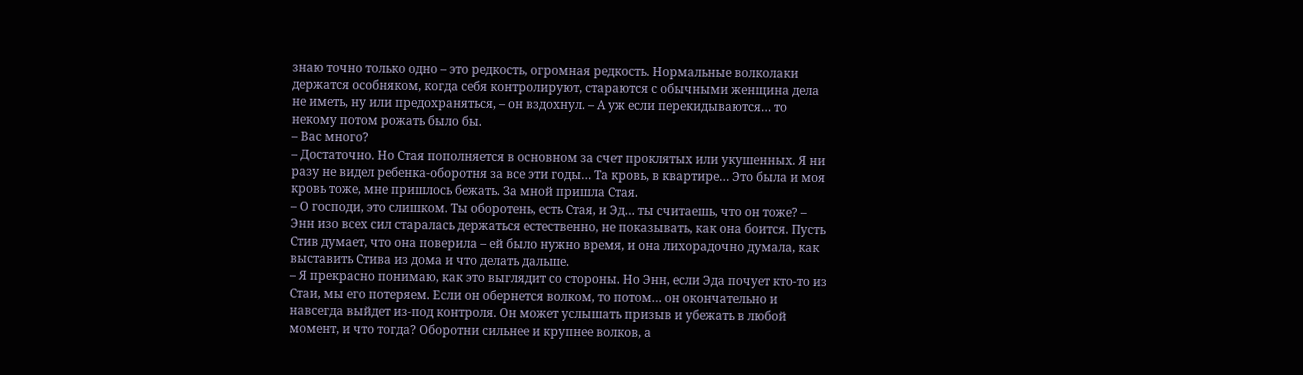знаю точно только одно – это редкость, огромная редкость. Нормальные волколаки держатся особняком, когда себя контролируют, стараются с обычными женщина дела не иметь, ну или предохраняться, – он вздохнул. – А уж если перекидываются… то некому потом рожать было бы.
– Вас много?
– Достаточно. Но Стая пополняется в основном за счет проклятых или укушенных. Я ни разу не видел ребенка-оборотня за все эти годы… Та кровь, в квартире… Это была и моя кровь тоже, мне пришлось бежать. За мной пришла Стая.
– О господи, это слишком. Ты оборотень, есть Стая, и Эд… ты считаешь, что он тоже? – Энн изо всех сил старалась держаться естественно, не показывать, как она боится. Пусть Стив думает, что она поверила – ей было нужно время, и она лихорадочно думала, как выставить Стива из дома и что делать дальше.
– Я прекрасно понимаю, как это выглядит со стороны. Но Энн, если Эда почует кто-то из Стаи, мы его потеряем. Если он обернется волком, то потом… он окончательно и навсегда выйдет из-под контроля. Он может услышать призыв и убежать в любой момент, и что тогда? Оборотни сильнее и крупнее волков, а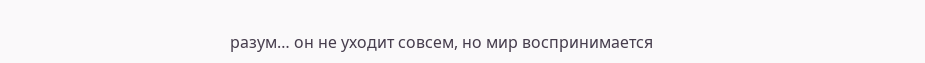разум… он не уходит совсем, но мир воспринимается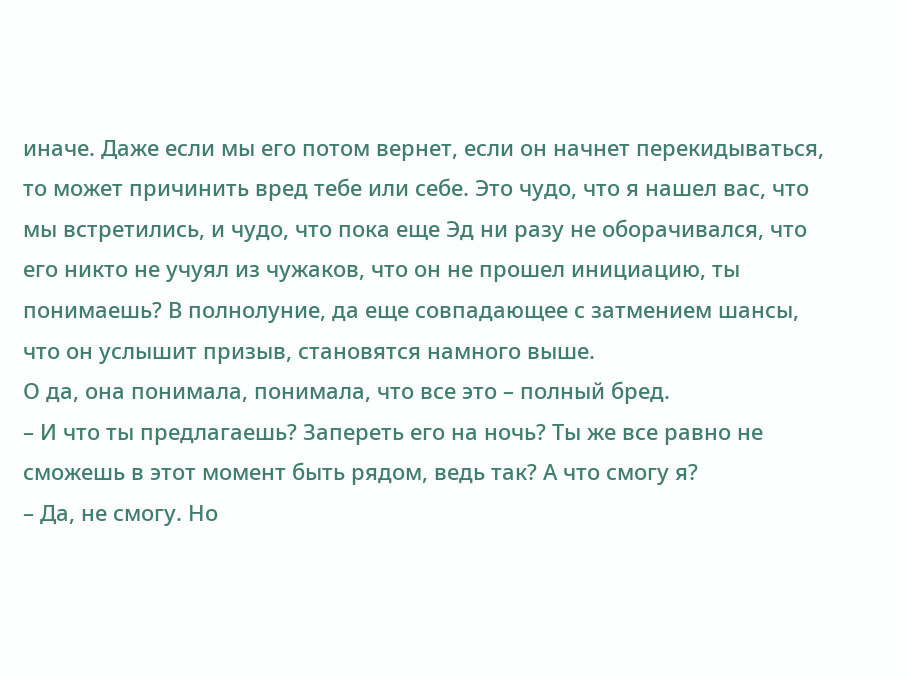иначе. Даже если мы его потом вернет, если он начнет перекидываться, то может причинить вред тебе или себе. Это чудо, что я нашел вас, что мы встретились, и чудо, что пока еще Эд ни разу не оборачивался, что его никто не учуял из чужаков, что он не прошел инициацию, ты понимаешь? В полнолуние, да еще совпадающее с затмением шансы, что он услышит призыв, становятся намного выше.
О да, она понимала, понимала, что все это – полный бред.
– И что ты предлагаешь? Запереть его на ночь? Ты же все равно не сможешь в этот момент быть рядом, ведь так? А что смогу я?
– Да, не смогу. Но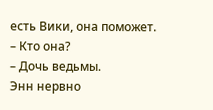есть Вики, она поможет.
– Кто она?
– Дочь ведьмы.
Энн нервно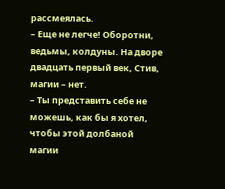рассмеялась.
– Еще не легче! Оборотни, ведьмы, колдуны. На дворе двадцать первый век, Стив, магии – нет.
– Ты представить себе не можешь, как бы я хотел, чтобы этой долбаной магии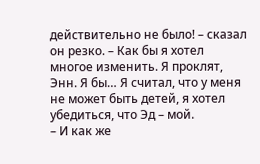действительно не было! – сказал он резко. – Как бы я хотел многое изменить. Я проклят, Энн. Я бы… Я считал, что у меня не может быть детей, я хотел убедиться, что Эд – мой.
– И как же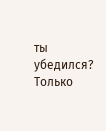ты убедился? Только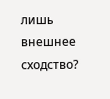лишь внешнее сходство?